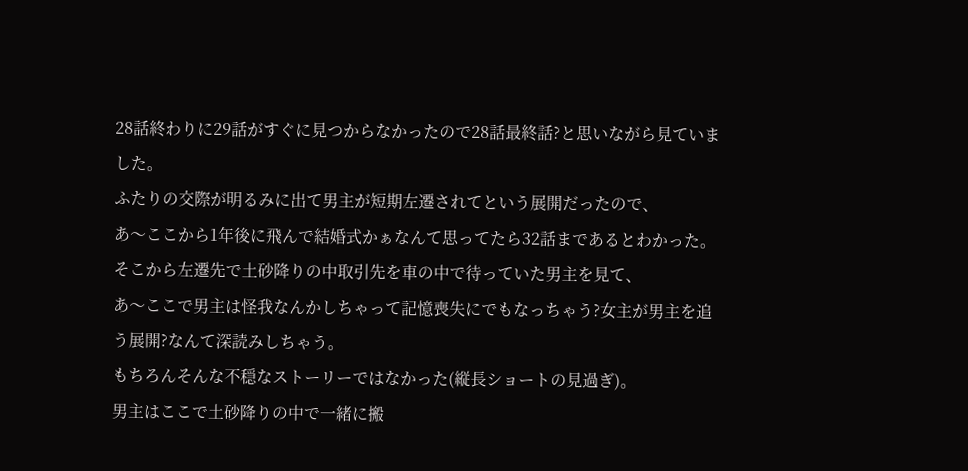28話終わりに29話がすぐに見つからなかったので28話最終話?と思いながら見ていました。
ふたりの交際が明るみに出て男主が短期左遷されてという展開だったので、
あ〜ここから1年後に飛んで結婚式かぁなんて思ってたら32話まであるとわかった。
そこから左遷先で土砂降りの中取引先を車の中で待っていた男主を見て、
あ〜ここで男主は怪我なんかしちゃって記憶喪失にでもなっちゃう?女主が男主を追う展開?なんて深読みしちゃう。
もちろんそんな不穏なストーリーではなかった(縦長ショートの見過ぎ)。
男主はここで土砂降りの中で一緒に搬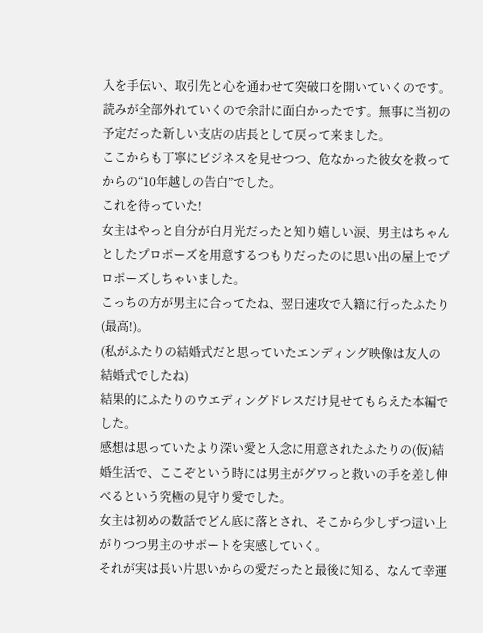入を手伝い、取引先と心を通わせて突破口を開いていくのです。
読みが全部外れていくので余計に面白かったです。無事に当初の予定だった新しい支店の店長として戻って来ました。
ここからも丁寧にビジネスを見せつつ、危なかった彼女を救ってからの“10年越しの告白”でした。
これを待っていた!
女主はやっと自分が白月光だったと知り嬉しい涙、男主はちゃんとしたプロポーズを用意するつもりだったのに思い出の屋上でプロポーズしちゃいました。
こっちの方が男主に合ってたね、翌日速攻で入籍に行ったふたり(最高!)。
(私がふたりの結婚式だと思っていたエンディング映像は友人の結婚式でしたね)
結果的にふたりのウエディングドレスだけ見せてもらえた本編でした。
感想は思っていたより深い愛と入念に用意されたふたりの(仮)結婚生活で、ここぞという時には男主がグワっと救いの手を差し伸べるという究極の見守り愛でした。
女主は初めの数話でどん底に落とされ、そこから少しずつ這い上がりつつ男主のサポートを実感していく。
それが実は長い片思いからの愛だったと最後に知る、なんて幸運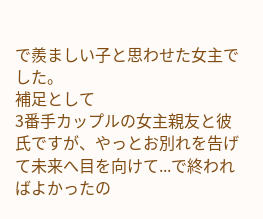で羨ましい子と思わせた女主でした。
補足として
3番手カップルの女主親友と彼氏ですが、やっとお別れを告げて未来へ目を向けて...で終わればよかったの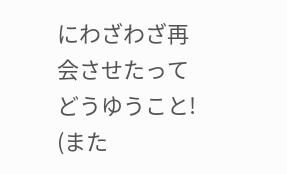にわざわざ再会させたってどうゆうこと!
(また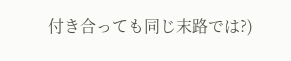付き合っても同じ末路では?)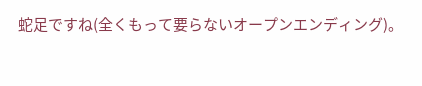蛇足ですね(全くもって要らないオープンエンディング)。